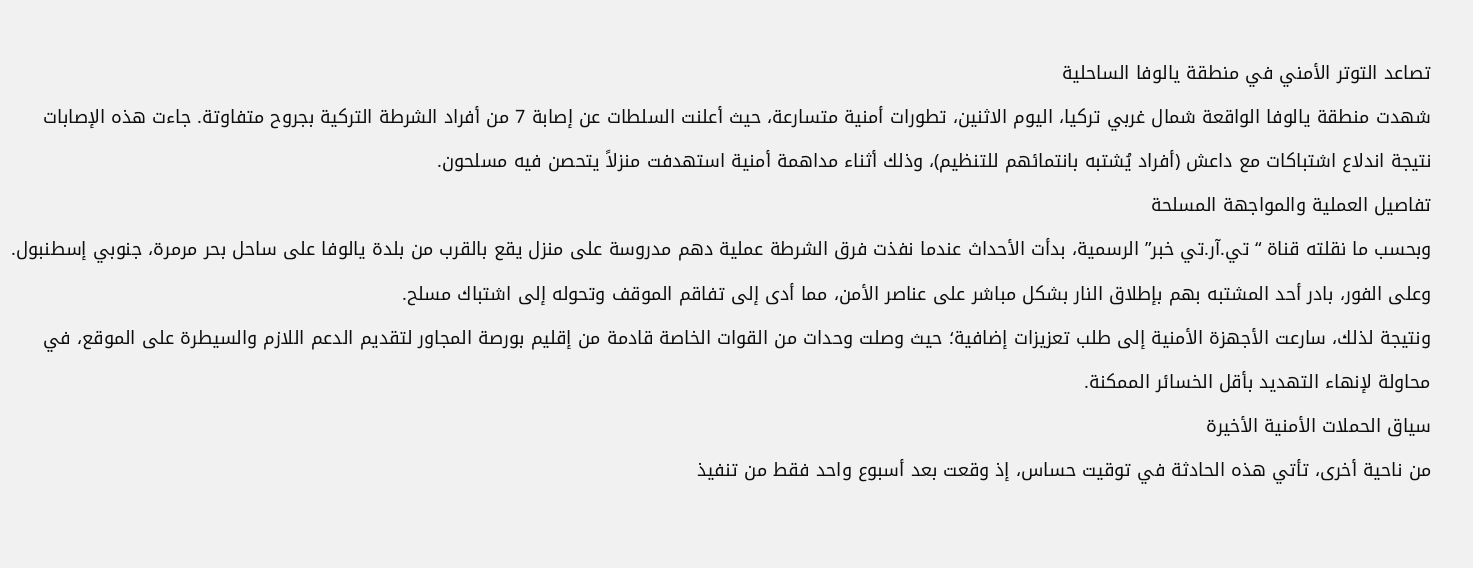تصاعد التوتر الأمني في منطقة يالوفا الساحلية
شهدت منطقة يالوفا الواقعة شمال غربي تركيا، اليوم الاثنين، تطورات أمنية متسارعة، حيث أعلنت السلطات عن إصابة 7 من أفراد الشرطة التركية بجروح متفاوتة. جاءت هذه الإصابات نتيجة اندلاع اشتباكات مع داعش (أفراد يُشتبه بانتمائهم للتنظيم)، وذلك أثناء مداهمة أمنية استهدفت منزلاً يتحصن فيه مسلحون.
تفاصيل العملية والمواجهة المسلحة
وبحسب ما نقلته قناة “تي.آر.تي خبر” الرسمية، بدأت الأحداث عندما نفذت فرق الشرطة عملية دهم مدروسة على منزل يقع بالقرب من بلدة يالوفا على ساحل بحر مرمرة، جنوبي إسطنبول. وعلى الفور، بادر أحد المشتبه بهم بإطلاق النار بشكل مباشر على عناصر الأمن، مما أدى إلى تفاقم الموقف وتحوله إلى اشتباك مسلح.
ونتيجة لذلك، سارعت الأجهزة الأمنية إلى طلب تعزيزات إضافية؛ حيث وصلت وحدات من القوات الخاصة قادمة من إقليم بورصة المجاور لتقديم الدعم اللازم والسيطرة على الموقع، في محاولة لإنهاء التهديد بأقل الخسائر الممكنة.
سياق الحملات الأمنية الأخيرة
من ناحية أخرى، تأتي هذه الحادثة في توقيت حساس، إذ وقعت بعد أسبوع واحد فقط من تنفيذ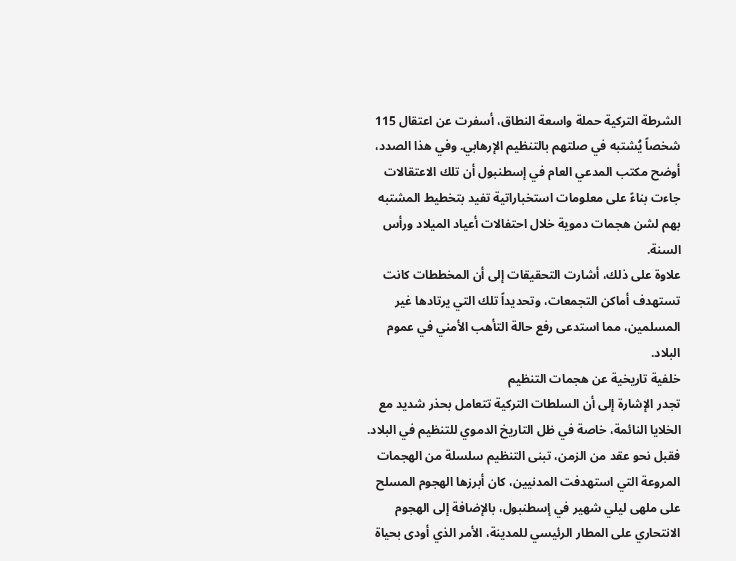الشرطة التركية حملة واسعة النطاق، أسفرت عن اعتقال 115 شخصاً يُشتبه في صلتهم بالتنظيم الإرهابي. وفي هذا الصدد، أوضح مكتب المدعي العام في إسطنبول أن تلك الاعتقالات جاءت بناءً على معلومات استخباراتية تفيد بتخطيط المشتبه بهم لشن هجمات دموية خلال احتفالات أعياد الميلاد ورأس السنة.
علاوة على ذلك، أشارت التحقيقات إلى أن المخططات كانت تستهدف أماكن التجمعات، وتحديداً تلك التي يرتادها غير المسلمين، مما استدعى رفع حالة التأهب الأمني في عموم البلاد.
خلفية تاريخية عن هجمات التنظيم
تجدر الإشارة إلى أن السلطات التركية تتعامل بحذر شديد مع الخلايا النائمة، خاصة في ظل التاريخ الدموي للتنظيم في البلاد. فقبل نحو عقد من الزمن، تبنى التنظيم سلسلة من الهجمات المروعة التي استهدفت المدنيين، كان أبرزها الهجوم المسلح على ملهى ليلي شهير في إسطنبول، بالإضافة إلى الهجوم الانتحاري على المطار الرئيسي للمدينة، الأمر الذي أودى بحياة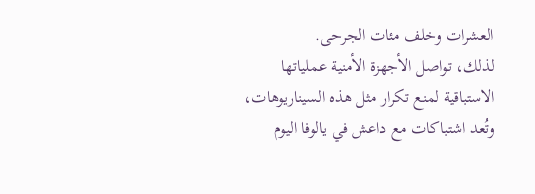العشرات وخلف مئات الجرحى.
لذلك، تواصل الأجهزة الأمنية عملياتها الاستباقية لمنع تكرار مثل هذه السيناريوهات، وتُعد اشتباكات مع داعش في يالوفا اليوم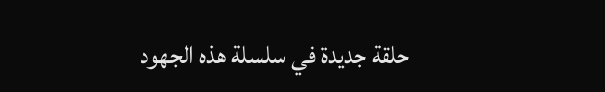حلقة جديدة في سلسلة هذه الجهود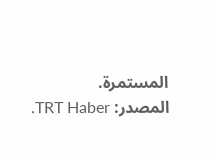المستمرة.
المصدر: TRT Haber.